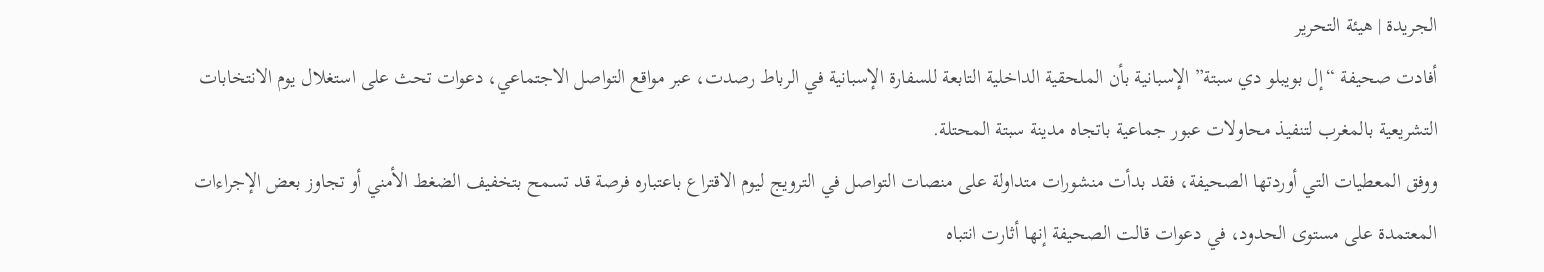الجريدة | هيئة التحرير
أفادت صحيفة “إل بويبلو دي سبتة” الإسبانية بأن الملحقية الداخلية التابعة للسفارة الإسبانية في الرباط رصدت، عبر مواقع التواصل الاجتماعي، دعوات تحث على استغلال يوم الانتخابات التشريعية بالمغرب لتنفيذ محاولات عبور جماعية باتجاه مدينة سبتة المحتلة.
ووفق المعطيات التي أوردتها الصحيفة، فقد بدأت منشورات متداولة على منصات التواصل في الترويج ليوم الاقتراع باعتباره فرصة قد تسمح بتخفيف الضغط الأمني أو تجاوز بعض الإجراءات المعتمدة على مستوى الحدود، في دعوات قالت الصحيفة إنها أثارت انتباه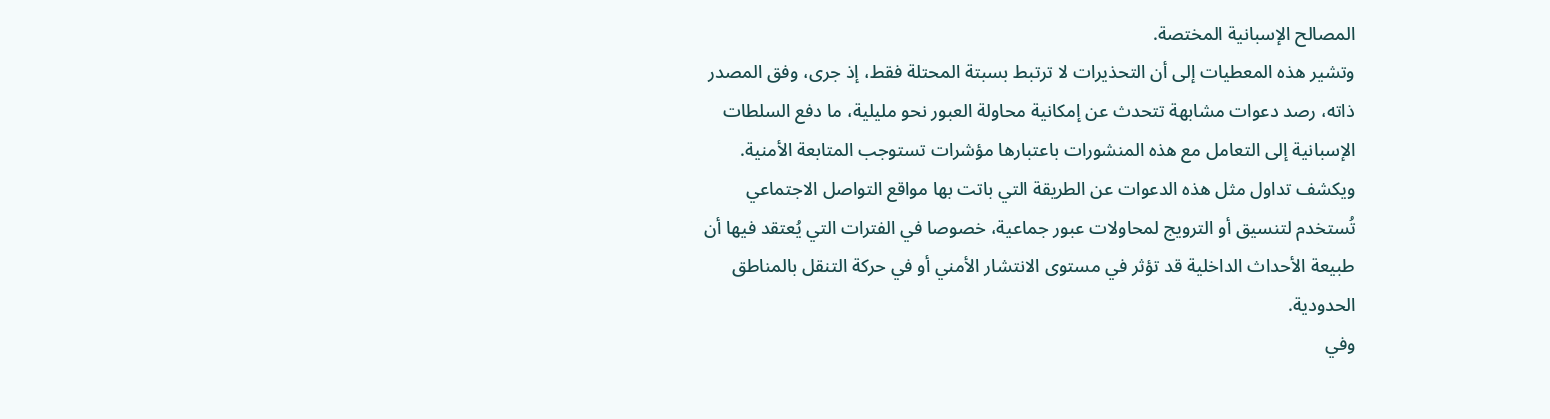المصالح الإسبانية المختصة.
وتشير هذه المعطيات إلى أن التحذيرات لا ترتبط بسبتة المحتلة فقط، إذ جرى، وفق المصدر ذاته، رصد دعوات مشابهة تتحدث عن إمكانية محاولة العبور نحو مليلية، ما دفع السلطات الإسبانية إلى التعامل مع هذه المنشورات باعتبارها مؤشرات تستوجب المتابعة الأمنية.
ويكشف تداول مثل هذه الدعوات عن الطريقة التي باتت بها مواقع التواصل الاجتماعي تُستخدم لتنسيق أو الترويج لمحاولات عبور جماعية، خصوصا في الفترات التي يُعتقد فيها أن طبيعة الأحداث الداخلية قد تؤثر في مستوى الانتشار الأمني أو في حركة التنقل بالمناطق الحدودية.
وفي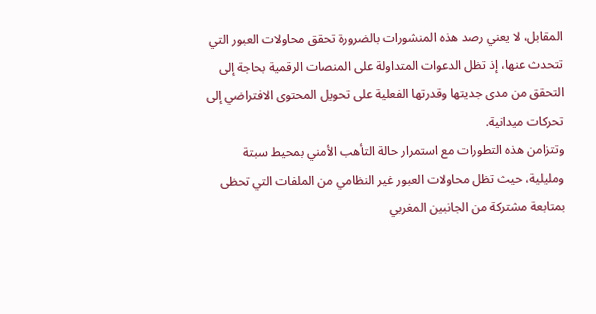المقابل، لا يعني رصد هذه المنشورات بالضرورة تحقق محاولات العبور التي تتحدث عنها، إذ تظل الدعوات المتداولة على المنصات الرقمية بحاجة إلى التحقق من مدى جديتها وقدرتها الفعلية على تحويل المحتوى الافتراضي إلى تحركات ميدانية.
وتتزامن هذه التطورات مع استمرار حالة التأهب الأمني بمحيط سبتة ومليلية، حيث تظل محاولات العبور غير النظامي من الملفات التي تحظى بمتابعة مشتركة من الجانبين المغربي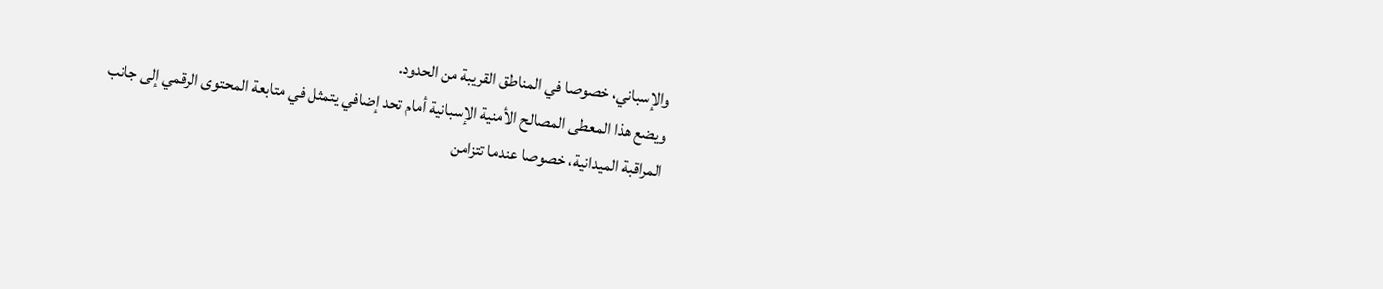والإسباني، خصوصا في المناطق القريبة من الحدود.
ويضع هذا المعطى المصالح الأمنية الإسبانية أمام تحد إضافي يتمثل في متابعة المحتوى الرقمي إلى جانب المراقبة الميدانية، خصوصا عندما تتزامن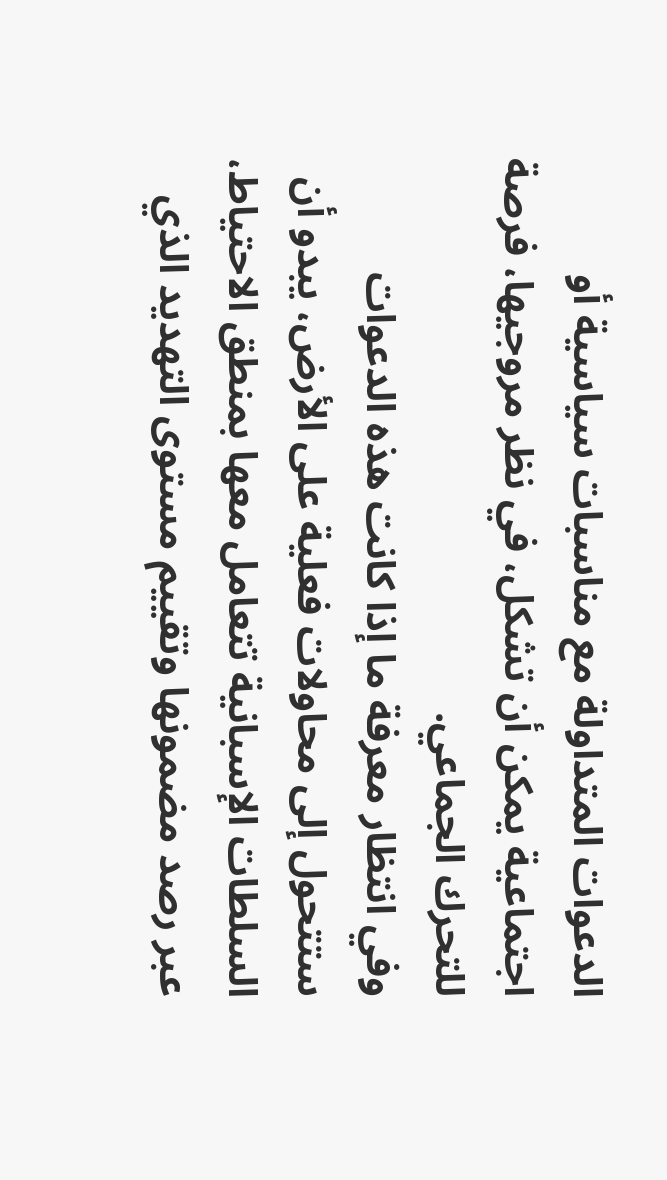الدعوات المتداولة مع مناسبات سياسية أو اجتماعية يمكن أن تشكل، في نظر مروجيها، فرصة للتحرك الجماعي.
وفي انتظار معرفة ما إذا كانت هذه الدعوات ستتحول إلى محاولات فعلية على الأرض، يبدو أن السلطات الإسبانية تتعامل معها بمنطق الاحتياط، عبر رصد مضمونها وتقييم مستوى التهديد الذي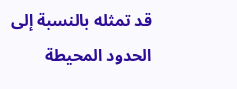قد تمثله بالنسبة إلى الحدود المحيطة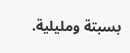بسبتة ومليلية.